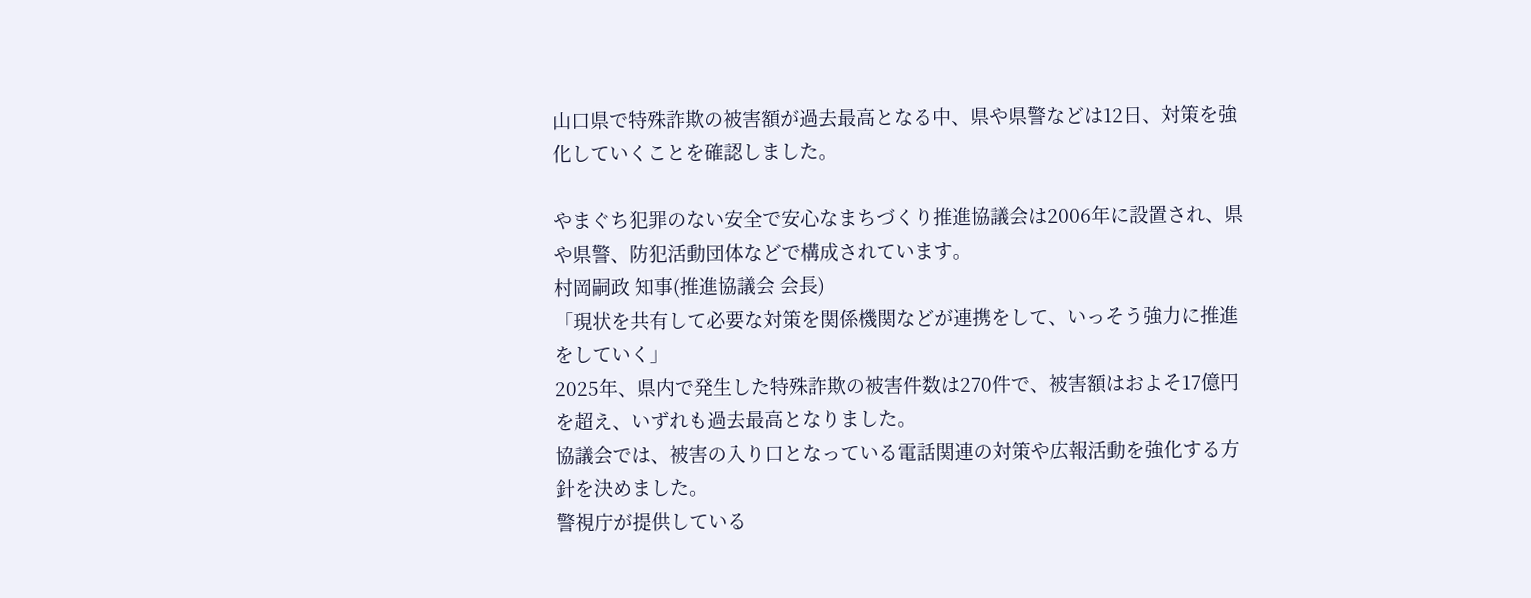山口県で特殊詐欺の被害額が過去最高となる中、県や県警などは12日、対策を強化していくことを確認しました。

やまぐち犯罪のない安全で安心なまちづくり推進協議会は2006年に設置され、県や県警、防犯活動団体などで構成されています。
村岡嗣政 知事(推進協議会 会長)
「現状を共有して必要な対策を関係機関などが連携をして、いっそう強力に推進をしていく」
2025年、県内で発生した特殊詐欺の被害件数は270件で、被害額はおよそ17億円を超え、いずれも過去最高となりました。
協議会では、被害の入り口となっている電話関連の対策や広報活動を強化する方針を決めました。
警視庁が提供している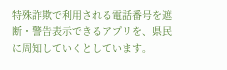特殊詐欺で利用される電話番号を遮断・警告表示できるアプリを、県民に周知していくとしています。